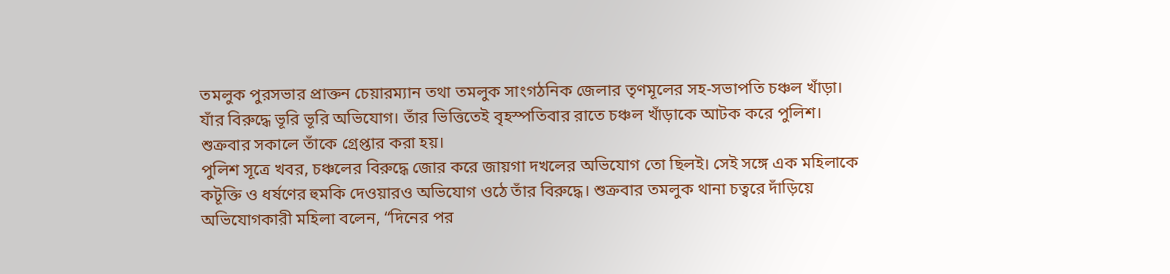তমলুক পুরসভার প্রাক্তন চেয়ারম্যান তথা তমলুক সাংগঠনিক জেলার তৃণমূলের সহ-সভাপতি চঞ্চল খাঁড়া। যাঁর বিরুদ্ধে ভূরি ভূরি অভিযোগ। তাঁর ভিত্তিতেই বৃহস্পতিবার রাতে চঞ্চল খাঁড়াকে আটক করে পুলিশ। শুক্রবার সকালে তাঁকে গ্রেপ্তার করা হয়।
পুলিশ সূত্রে খবর, চঞ্চলের বিরুদ্ধে জোর করে জায়গা দখলের অভিযোগ তো ছিলই। সেই সঙ্গে এক মহিলাকে কটূক্তি ও ধর্ষণের হুমকি দেওয়ারও অভিযোগ ওঠে তাঁর বিরুদ্ধে। শুক্রবার তমলুক থানা চত্বরে দাঁড়িয়ে অভিযোগকারী মহিলা বলেন, “দিনের পর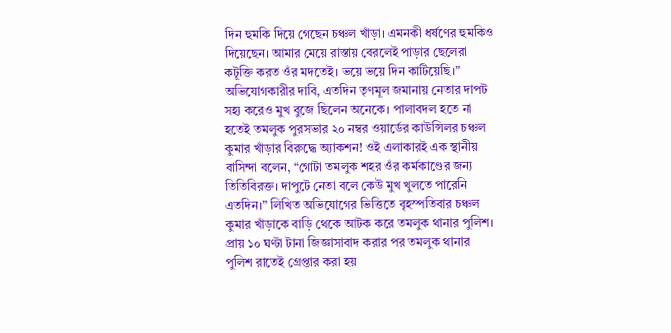দিন হুমকি দিয়ে গেছেন চঞ্চল খাঁড়া। এমনকী ধর্ষণের হুমকিও দিয়েছেন। আমার মেয়ে রাস্তায় বেরলেই পাড়ার ছেলেরা কটূক্তি করত ওঁর মদতেই। ভয়ে ভয়ে দিন কাটিয়েছি।”
অভিযোগকারীর দাবি, এতদিন তৃণমূল জমানায় নেতার দাপট সহ্য করেও মুখ বুজে ছিলেন অনেকে। পালাবদল হতে না হতেই তমলুক পুরসভার ২০ নম্বর ওয়ার্ডের কাউন্সিলর চঞ্চল কুমার খাঁড়ার বিরুদ্ধে অ্যাকশন! ওই এলাকারই এক স্থানীয় বাসিন্দা বলেন, “গোটা তমলুক শহর ওঁর কর্মকাণ্ডের জন্য তিতিবিরক্ত। দাপুটে নেতা বলে কেউ মুখ খুলতে পারেনি এতদিন।” লিখিত অভিযোগের ভিত্তিতে বৃহস্পতিবার চঞ্চল কুমার খাঁড়াকে বাড়ি থেকে আটক করে তমলুক থানার পুলিশ। প্রায় ১০ ঘণ্টা টানা জিজ্ঞাসাবাদ করার পর তমলুক থানার পুলিশ রাতেই গ্রেপ্তার করা হয়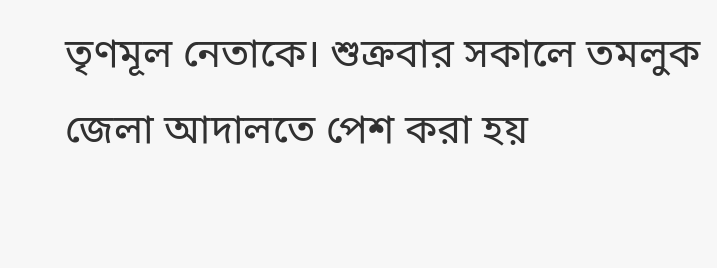তৃণমূল নেতাকে। শুক্রবার সকালে তমলুক জেলা আদালতে পেশ করা হয়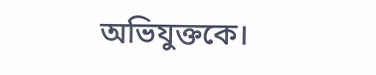অভিযুক্তকে।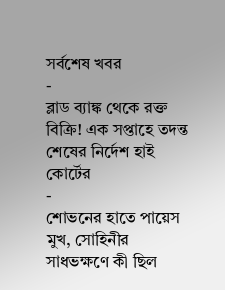সর্বশেষ খবর
-
ব্লাড ব্যাঙ্ক থেকে রক্ত বিক্রি! এক সপ্তাহে তদন্ত শেষের নির্দেশ হাই কোর্টের
-
শোভনের হাতে পায়েস মুখ, সোহিনীর সাধভক্ষণে কী ছিল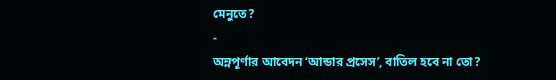মেনুতে?
-
অন্নপূর্ণার আবেদন ‘আন্ডার প্রসেস’, বাতিল হবে না তো?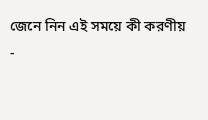জেনে নিন এই সময়ে কী করণীয়
-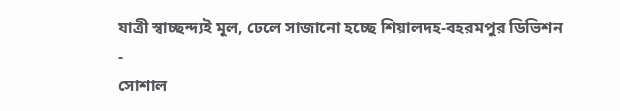যাত্রী স্বাচ্ছন্দ্যই মূল, ঢেলে সাজানো হচ্ছে শিয়ালদহ-বহরমপুর ডিভিশন
-
সোশাল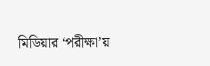মিডিয়ার ‘পরীক্ষা’য়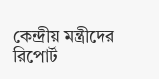কেন্দ্রীয় মন্ত্রীদের রিপোর্ট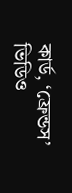কার্ড, ‘ফ্রেন্ডস’ ভিডিও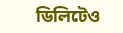ডিলিটেও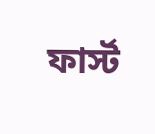ফার্স্ট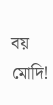বয় মোদি!